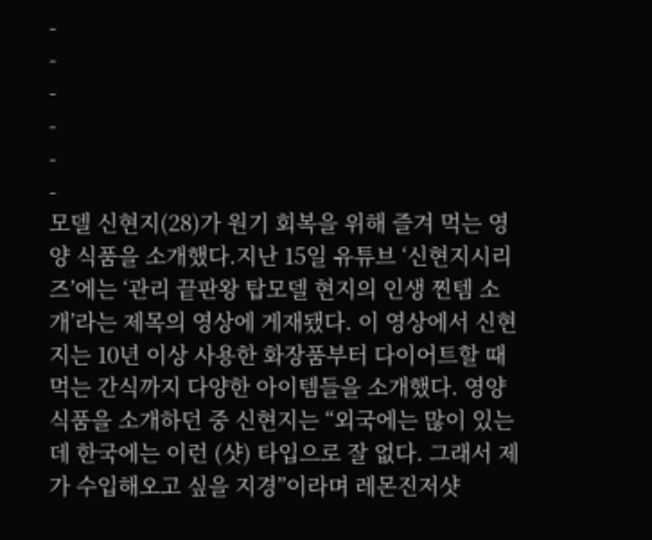-
-
-
-
-
-
모델 신현지(28)가 원기 회복을 위해 즐겨 먹는 영양 식품을 소개했다.지난 15일 유튜브 ‘신현지시리즈’에는 ‘관리 끝판왕 탑모델 현지의 인생 찐템 소개’라는 제목의 영상에 게재됐다. 이 영상에서 신현지는 10년 이상 사용한 화장품부터 다이어트할 때 먹는 간식까지 다양한 아이템들을 소개했다. 영양 식품을 소개하던 중 신현지는 “외국에는 많이 있는데 한국에는 이런 (샷) 타입으로 잘 없다. 그래서 제가 수입해오고 싶을 지경”이라며 레몬진저샷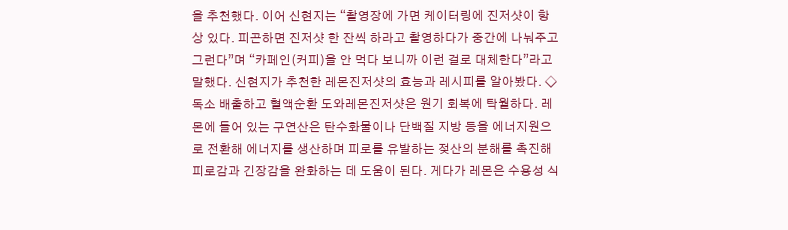을 추천했다. 이어 신현지는 “촬영장에 가면 케이터링에 진저샷이 항상 있다. 피곤하면 진저샷 한 잔씩 하라고 촬영하다가 중간에 나눠주고 그런다”며 “카페인(커피)을 안 먹다 보니까 이런 걸로 대체한다”라고 말했다. 신현지가 추천한 레몬진저샷의 효능과 레시피를 알아봤다. ◇독소 배출하고 혈액순환 도와레몬진저샷은 원기 회복에 탁월하다. 레몬에 들어 있는 구연산은 탄수화물이나 단백질 지방 등을 에너지원으로 전환해 에너지를 생산하며 피로를 유발하는 젖산의 분해를 촉진해 피로감과 긴장감을 완화하는 데 도움이 된다. 게다가 레몬은 수용성 식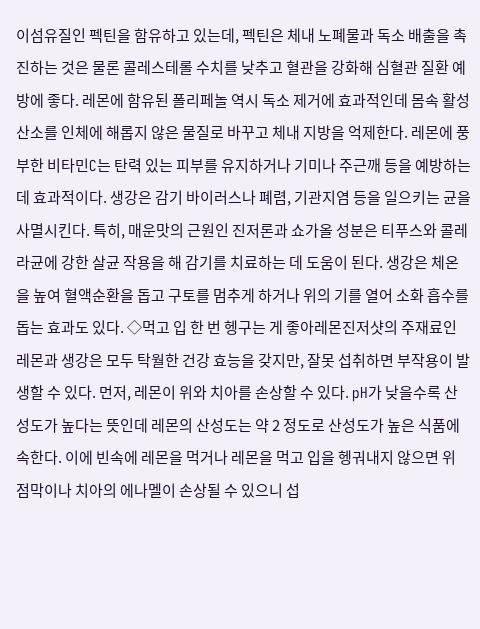이섬유질인 펙틴을 함유하고 있는데, 펙틴은 체내 노폐물과 독소 배출을 촉진하는 것은 물론 콜레스테롤 수치를 낮추고 혈관을 강화해 심혈관 질환 예방에 좋다. 레몬에 함유된 폴리페놀 역시 독소 제거에 효과적인데 몸속 활성산소를 인체에 해롭지 않은 물질로 바꾸고 체내 지방을 억제한다. 레몬에 풍부한 비타민C는 탄력 있는 피부를 유지하거나 기미나 주근깨 등을 예방하는 데 효과적이다. 생강은 감기 바이러스나 폐렴, 기관지염 등을 일으키는 균을 사멸시킨다. 특히, 매운맛의 근원인 진저론과 쇼가올 성분은 티푸스와 콜레라균에 강한 살균 작용을 해 감기를 치료하는 데 도움이 된다. 생강은 체온을 높여 혈액순환을 돕고 구토를 멈추게 하거나 위의 기를 열어 소화 흡수를 돕는 효과도 있다. ◇먹고 입 한 번 헹구는 게 좋아레몬진저샷의 주재료인 레몬과 생강은 모두 탁월한 건강 효능을 갖지만, 잘못 섭취하면 부작용이 발생할 수 있다. 먼저, 레몬이 위와 치아를 손상할 수 있다. pH가 낮을수록 산성도가 높다는 뜻인데 레몬의 산성도는 약 2 정도로 산성도가 높은 식품에 속한다. 이에 빈속에 레몬을 먹거나 레몬을 먹고 입을 헹궈내지 않으면 위 점막이나 치아의 에나멜이 손상될 수 있으니 섭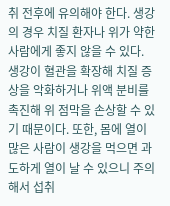취 전후에 유의해야 한다. 생강의 경우 치질 환자나 위가 약한 사람에게 좋지 않을 수 있다. 생강이 혈관을 확장해 치질 증상을 악화하거나 위액 분비를 촉진해 위 점막을 손상할 수 있기 때문이다. 또한, 몸에 열이 많은 사람이 생강을 먹으면 과도하게 열이 날 수 있으니 주의해서 섭취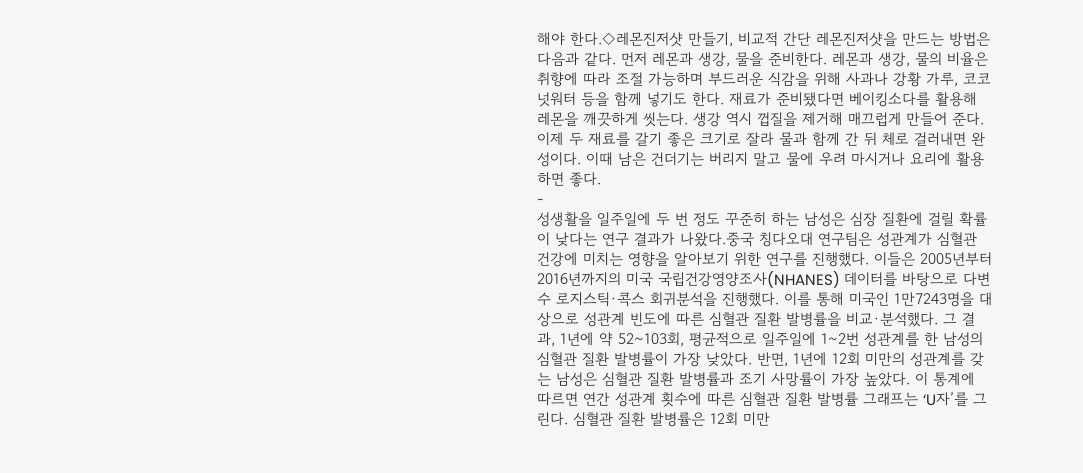해야 한다.◇레몬진저샷 만들기, 비교적 간단 레몬진저샷을 만드는 방법은 다음과 같다. 먼저 레몬과 생강, 물을 준비한다. 레몬과 생강, 물의 비율은 취향에 따라 조절 가능하며 부드러운 식감을 위해 사과나 강황 가루, 코코넛워터 등을 함께 넣기도 한다. 재료가 준비됐다면 베이킹소다를 활용해 레몬을 깨끗하게 씻는다. 생강 역시 껍질을 제거해 매끄럽게 만들어 준다. 이제 두 재료를 갈기 좋은 크기로 잘라 물과 함께 간 뒤 체로 걸러내면 완성이다. 이때 남은 건더기는 버리지 말고 물에 우려 마시거나 요리에 활용하면 좋다.
-
성생활을 일주일에 두 번 정도 꾸준히 하는 남성은 심장 질환에 걸릴 확률이 낮다는 연구 결과가 나왔다.중국 칭다오대 연구팀은 성관계가 심혈관 건강에 미치는 영향을 알아보기 위한 연구를 진행했다. 이들은 2005년부터 2016년까지의 미국 국립건강영양조사(NHANES) 데이터를 바탕으로 다변수 로지스틱·콕스 회귀분석을 진행했다. 이를 통해 미국인 1만7243명을 대상으로 성관계 빈도에 따른 심혈관 질환 발병률을 비교·분석했다. 그 결과, 1년에 약 52~103회, 평균적으로 일주일에 1~2번 성관계를 한 남성의 심혈관 질환 발병률이 가장 낮았다. 반면, 1년에 12회 미만의 성관계를 갖는 남성은 심혈관 질환 발병률과 조기 사망률이 가장 높았다. 이 통계에 따르면 연간 성관계 횟수에 따른 심혈관 질환 발병률 그래프는 ‘U자’를 그린다. 심혈관 질환 발병률은 12회 미만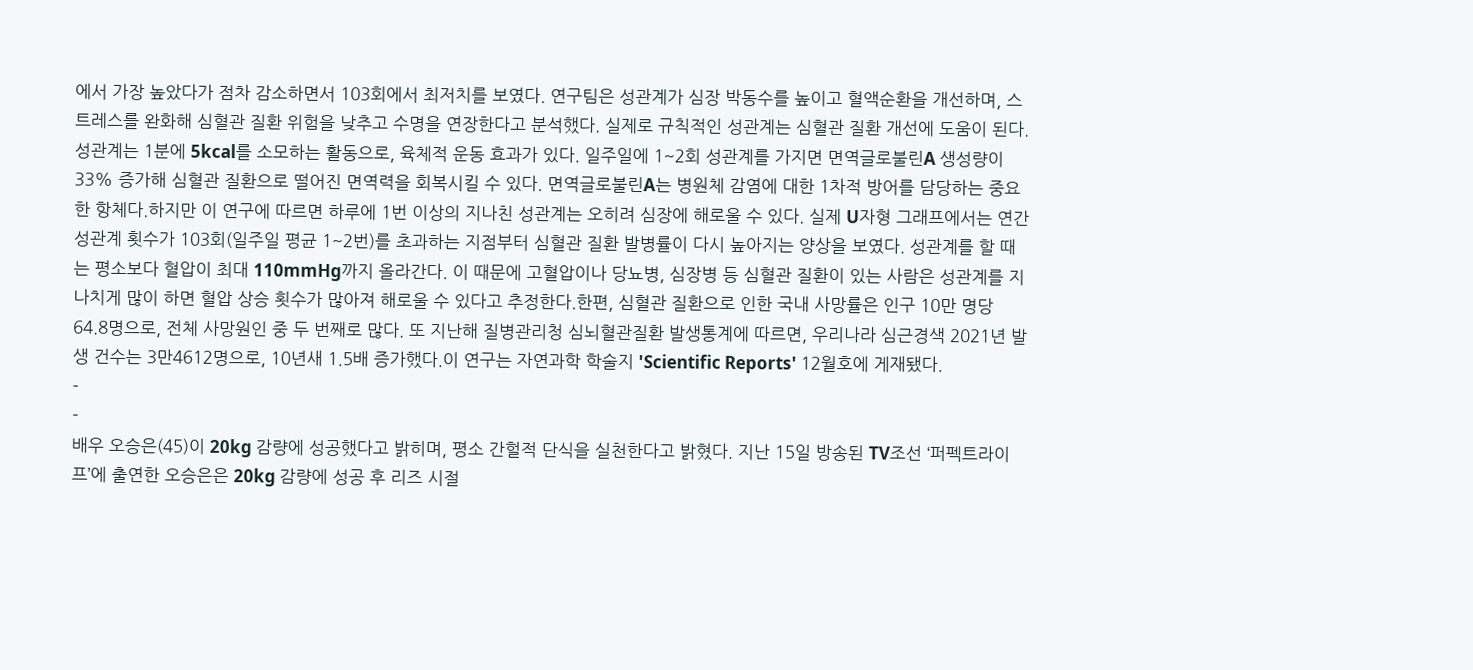에서 가장 높았다가 점차 감소하면서 103회에서 최저치를 보였다. 연구팀은 성관계가 심장 박동수를 높이고 혈액순환을 개선하며, 스트레스를 완화해 심혈관 질환 위험을 낮추고 수명을 연장한다고 분석했다. 실제로 규칙적인 성관계는 심혈관 질환 개선에 도움이 된다. 성관계는 1분에 5kcal를 소모하는 활동으로, 육체적 운동 효과가 있다. 일주일에 1~2회 성관계를 가지면 면역글로불린A 생성량이 33% 증가해 심혈관 질환으로 떨어진 면역력을 회복시킬 수 있다. 면역글로불린A는 병원체 감염에 대한 1차적 방어를 담당하는 중요한 항체다.하지만 이 연구에 따르면 하루에 1번 이상의 지나친 성관계는 오히려 심장에 해로울 수 있다. 실제 U자형 그래프에서는 연간 성관계 횟수가 103회(일주일 평균 1~2번)를 초과하는 지점부터 심혈관 질환 발병률이 다시 높아지는 양상을 보였다. 성관계를 할 때는 평소보다 혈압이 최대 110mmHg까지 올라간다. 이 때문에 고혈압이나 당뇨병, 심장병 등 심혈관 질환이 있는 사람은 성관계를 지나치게 많이 하면 혈압 상승 횟수가 많아져 해로울 수 있다고 추정한다.한편, 심혈관 질환으로 인한 국내 사망률은 인구 10만 명당 64.8명으로, 전체 사망원인 중 두 번째로 많다. 또 지난해 질병관리청 심뇌혈관질환 발생통계에 따르면, 우리나라 심근경색 2021년 발생 건수는 3만4612명으로, 10년새 1.5배 증가했다.이 연구는 자연과학 학술지 'Scientific Reports' 12월호에 게재됐다.
-
-
배우 오승은(45)이 20kg 감량에 성공했다고 밝히며, 평소 간헐적 단식을 실천한다고 밝혔다. 지난 15일 방송된 TV조선 ‘퍼펙트라이프’에 출연한 오승은은 20kg 감량에 성공 후 리즈 시절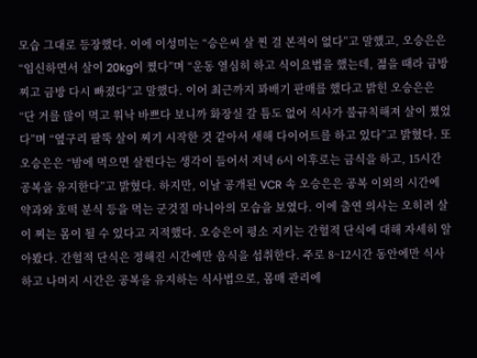모습 그대로 등장했다. 이에 이성미는 “승은씨 살 찐 걸 본적이 없다”고 말했고, 오승은은 “임신하면서 살이 20kg이 쪘다”며 “운동 열심히 하고 식이요법을 했는데, 젊을 때라 금방 찌고 금방 다시 빠졌다”고 말했다. 이어 최근까지 꽈배기 판매를 했다고 밝힌 오승은은 “단 거를 많이 먹고 워낙 바쁘다 보니까 화장실 갈 틈도 없어 식사가 불규칙해져 살이 쪘었다”며 “옆구리 팔뚝 살이 찌기 시작한 것 같아서 새해 다이어트를 하고 있다”고 밝혔다. 또 오승은은 “밤에 먹으면 살찐다는 생각이 들어서 저녁 6시 이후로는 금식을 하고, 15시간 공복을 유지한다”고 밝혔다. 하지만, 이날 공개된 VCR 속 오승은은 공복 이외의 시간에 약과와 호떡 분식 등을 먹는 군것질 마니아의 모습을 보였다. 이에 출연 의사는 오히려 살이 찌는 몸이 될 수 있다고 지적했다. 오승은이 평소 지키는 간헐적 단식에 대해 자세히 알아봤다. 간헐적 단식은 정해진 시간에만 음식을 섭취한다. 주로 8~12시간 동안에만 식사하고 나머지 시간은 공복을 유지하는 식사법으로, 몸매 관리에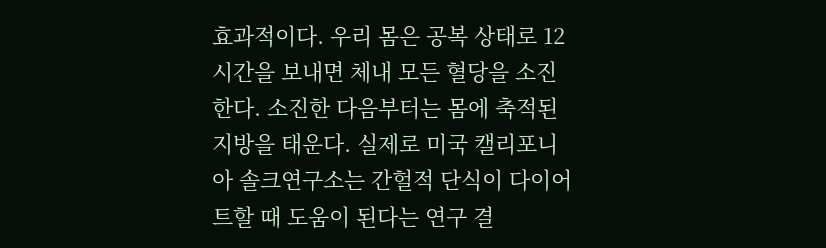효과적이다. 우리 몸은 공복 상태로 12시간을 보내면 체내 모든 혈당을 소진한다. 소진한 다음부터는 몸에 축적된 지방을 태운다. 실제로 미국 캘리포니아 솔크연구소는 간헐적 단식이 다이어트할 때 도움이 된다는 연구 결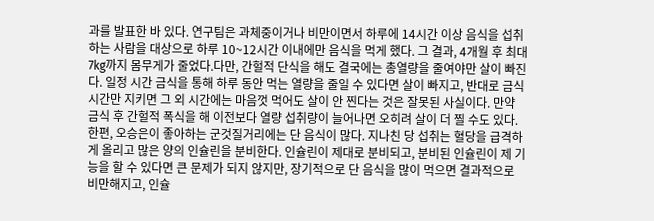과를 발표한 바 있다. 연구팀은 과체중이거나 비만이면서 하루에 14시간 이상 음식을 섭취하는 사람을 대상으로 하루 10~12시간 이내에만 음식을 먹게 했다. 그 결과, 4개월 후 최대 7kg까지 몸무게가 줄었다.다만, 간헐적 단식을 해도 결국에는 총열량을 줄여야만 살이 빠진다. 일정 시간 금식을 통해 하루 동안 먹는 열량을 줄일 수 있다면 살이 빠지고, 반대로 금식 시간만 지키면 그 외 시간에는 마음껏 먹어도 살이 안 찐다는 것은 잘못된 사실이다. 만약 금식 후 간헐적 폭식을 해 이전보다 열량 섭취량이 늘어나면 오히려 살이 더 찔 수도 있다. 한편, 오승은이 좋아하는 군것질거리에는 단 음식이 많다. 지나친 당 섭취는 혈당을 급격하게 올리고 많은 양의 인슐린을 분비한다. 인슐린이 제대로 분비되고, 분비된 인슐린이 제 기능을 할 수 있다면 큰 문제가 되지 않지만, 장기적으로 단 음식을 많이 먹으면 결과적으로 비만해지고, 인슐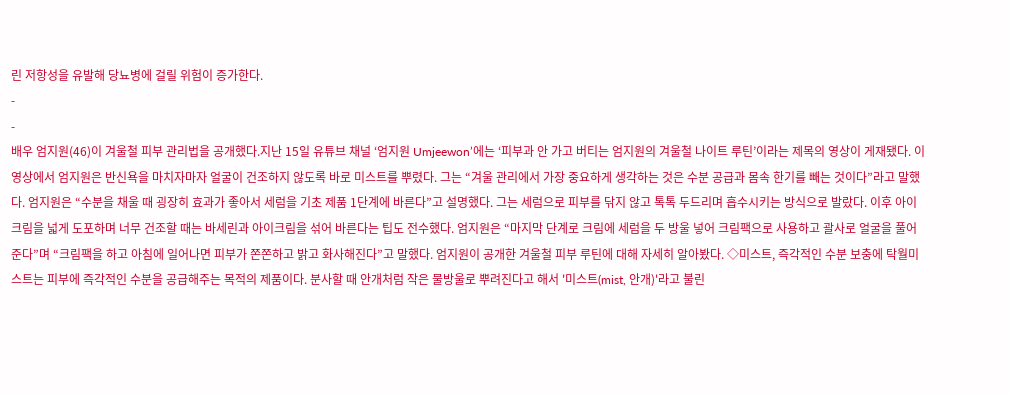린 저항성을 유발해 당뇨병에 걸릴 위험이 증가한다.
-
-
배우 엄지원(46)이 겨울철 피부 관리법을 공개했다.지난 15일 유튜브 채널 ‘엄지원 Umjeewon’에는 ‘피부과 안 가고 버티는 엄지원의 겨울철 나이트 루틴’이라는 제목의 영상이 게재됐다. 이 영상에서 엄지원은 반신욕을 마치자마자 얼굴이 건조하지 않도록 바로 미스트를 뿌렸다. 그는 “겨울 관리에서 가장 중요하게 생각하는 것은 수분 공급과 몸속 한기를 빼는 것이다”라고 말했다. 엄지원은 “수분을 채울 때 굉장히 효과가 좋아서 세럼을 기초 제품 1단계에 바른다”고 설명했다. 그는 세럼으로 피부를 닦지 않고 톡톡 두드리며 흡수시키는 방식으로 발랐다. 이후 아이크림을 넓게 도포하며 너무 건조할 때는 바세린과 아이크림을 섞어 바른다는 팁도 전수했다. 엄지원은 “마지막 단계로 크림에 세럼을 두 방울 넣어 크림팩으로 사용하고 괄사로 얼굴을 풀어준다”며 “크림팩을 하고 아침에 일어나면 피부가 쫀쫀하고 밝고 화사해진다”고 말했다. 엄지원이 공개한 겨울철 피부 루틴에 대해 자세히 알아봤다. ◇미스트, 즉각적인 수분 보충에 탁월미스트는 피부에 즉각적인 수분을 공급해주는 목적의 제품이다. 분사할 때 안개처럼 작은 물방울로 뿌려진다고 해서 '미스트(mist, 안개)'라고 불린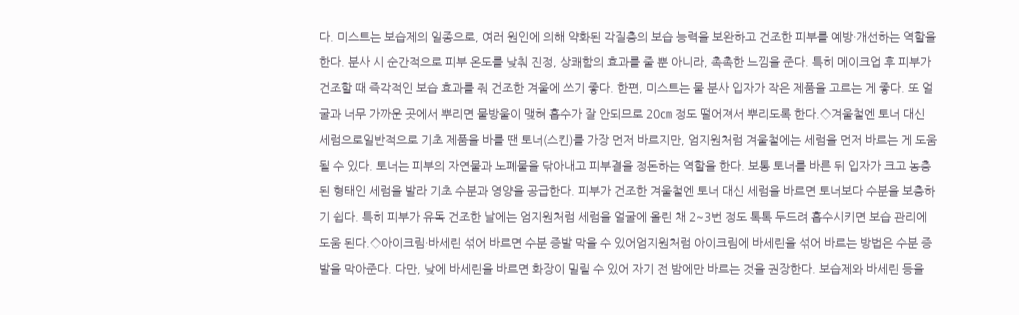다. 미스트는 보습제의 일종으로, 여러 원인에 의해 약화된 각질층의 보습 능력을 보완하고 건조한 피부를 예방·개선하는 역할을 한다. 분사 시 순간적으로 피부 온도를 낮춰 진정, 상쾌함의 효과를 줄 뿐 아니라, 촉촉한 느낌을 준다. 특히 메이크업 후 피부가 건조할 때 즉각적인 보습 효과를 줘 건조한 겨울에 쓰기 좋다. 한편, 미스트는 물 분사 입자가 작은 제품을 고르는 게 좋다. 또 얼굴과 너무 가까운 곳에서 뿌리면 물방울이 맺혀 흡수가 잘 안되므로 20㎝ 정도 떨어져서 뿌리도록 한다.◇겨울철엔 토너 대신 세럼으로일반적으로 기초 제품을 바를 땐 토너(스킨)를 가장 먼저 바르지만, 엄지원처럼 겨울철에는 세럼을 먼저 바르는 게 도움 될 수 있다. 토너는 피부의 자연물과 노폐물을 닦아내고 피부결을 정돈하는 역할을 한다. 보통 토너를 바른 뒤 입자가 크고 농충된 형태인 세럼을 발라 기초 수분과 영양을 공급한다. 피부가 건조한 겨울철엔 토너 대신 세럼을 바르면 토너보다 수분을 보충하기 쉽다. 특히 피부가 유독 건조한 날에는 엄지원처럼 세럼을 얼굴에 올린 채 2~3번 정도 톡톡 두드려 흡수시키면 보습 관리에 도움 된다.◇아이크림·바세린 섞어 바르면 수분 증발 막을 수 있어엄지원처럼 아이크림에 바세린을 섞어 바르는 방법은 수분 증발을 막아준다. 다만, 낮에 바세린을 바르면 화장이 밀릴 수 있어 자기 전 밤에만 바르는 것을 권장한다. 보습제와 바세린 등을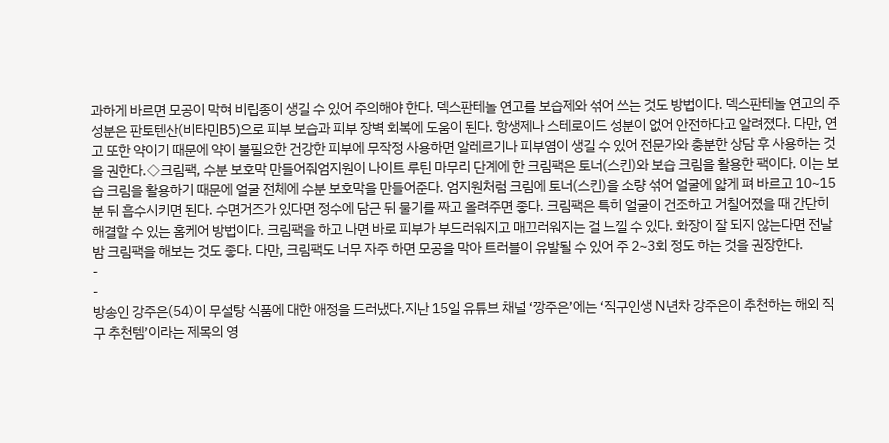과하게 바르면 모공이 막혀 비립종이 생길 수 있어 주의해야 한다. 덱스판테놀 연고를 보습제와 섞어 쓰는 것도 방법이다. 덱스판테놀 연고의 주성분은 판토텐산(비타민B5)으로 피부 보습과 피부 장벽 회복에 도움이 된다. 항생제나 스테로이드 성분이 없어 안전하다고 알려졌다. 다만, 연고 또한 약이기 때문에 약이 불필요한 건강한 피부에 무작정 사용하면 알레르기나 피부염이 생길 수 있어 전문가와 충분한 상담 후 사용하는 것을 권한다.◇크림팩, 수분 보호막 만들어줘엄지원이 나이트 루틴 마무리 단계에 한 크림팩은 토너(스킨)와 보습 크림을 활용한 팩이다. 이는 보습 크림을 활용하기 때문에 얼굴 전체에 수분 보호막을 만들어준다. 엄지원처럼 크림에 토너(스킨)을 소량 섞어 얼굴에 얇게 펴 바르고 10~15분 뒤 흡수시키면 된다. 수면거즈가 있다면 정수에 담근 뒤 물기를 짜고 올려주면 좋다. 크림팩은 특히 얼굴이 건조하고 거칠어졌을 때 간단히 해결할 수 있는 홈케어 방법이다. 크림팩을 하고 나면 바로 피부가 부드러워지고 매끄러워지는 걸 느낄 수 있다. 화장이 잘 되지 않는다면 전날 밤 크림팩을 해보는 것도 좋다. 다만, 크림팩도 너무 자주 하면 모공을 막아 트러블이 유발될 수 있어 주 2~3회 정도 하는 것을 권장한다.
-
-
방송인 강주은(54)이 무설탕 식품에 대한 애정을 드러냈다.지난 15일 유튜브 채널 ‘깡주은’에는 ‘직구인생 N년차 강주은이 추천하는 해외 직구 추천템’이라는 제목의 영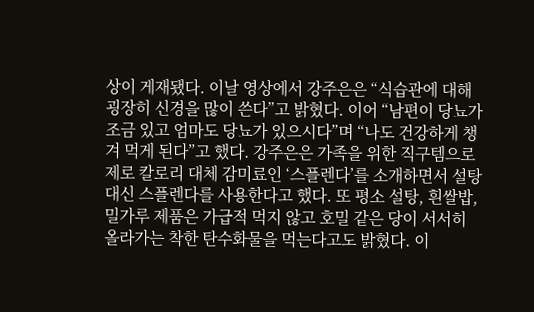상이 게재됐다. 이날 영상에서 강주은은 “식습관에 대해 굉장히 신경을 많이 쓴다”고 밝혔다. 이어 “남편이 당뇨가 조금 있고 엄마도 당뇨가 있으시다”며 “나도 건강하게 챙겨 먹게 된다”고 했다. 강주은은 가족을 위한 직구템으로 제로 칼로리 대체 감미료인 ‘스플렌다’를 소개하면서 설탕 대신 스플렌다를 사용한다고 했다. 또 평소 설탕, 흰쌀밥, 밀가루 제품은 가급적 먹지 않고 호밀 같은 당이 서서히 올라가는 착한 탄수화물을 먹는다고도 밝혔다. 이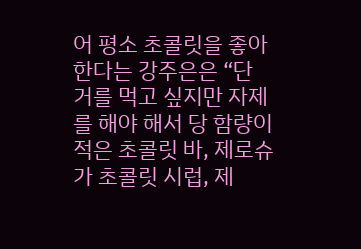어 평소 초콜릿을 좋아한다는 강주은은 “단 거를 먹고 싶지만 자제를 해야 해서 당 함량이 적은 초콜릿 바, 제로슈가 초콜릿 시럽, 제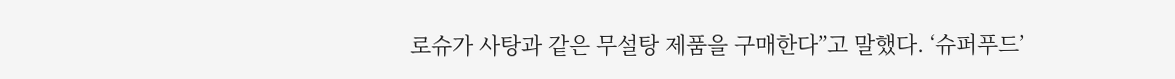로슈가 사탕과 같은 무설탕 제품을 구매한다”고 말했다. ‘슈퍼푸드’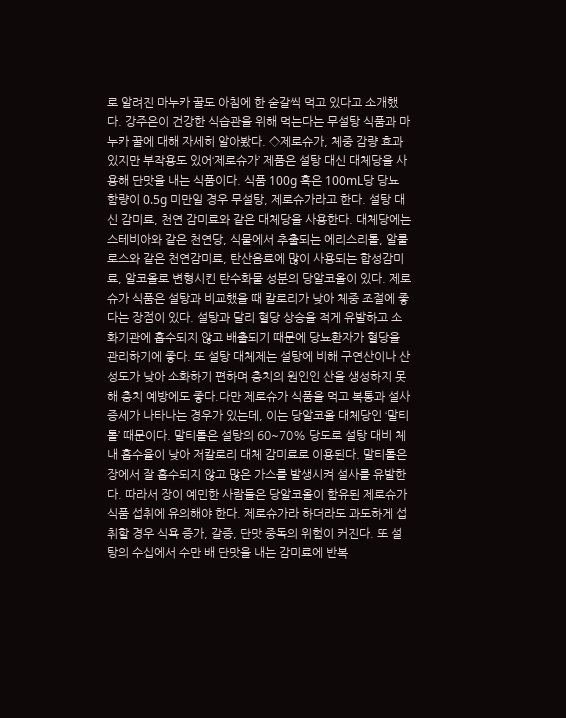로 알려진 마누카 꿀도 아침에 한 숟갈씩 먹고 있다고 소개했다. 강주은이 건강한 식습관을 위해 먹는다는 무설탕 식품과 마누카 꿀에 대해 자세히 알아봤다. ◇제로슈가, 체중 감량 효과 있지만 부작용도 있어‘제로슈가’ 제품은 설탕 대신 대체당을 사용해 단맛을 내는 식품이다. 식품 100g 혹은 100mL당 당뇨 함량이 0.5g 미만일 경우 무설탕, 제로슈가라고 한다. 설탕 대신 감미료, 천연 감미료와 같은 대체당을 사용한다. 대체당에는 스테비아와 같은 천연당, 식물에서 추출되는 에리스리톨, 알룰로스와 같은 천연감미료, 탄산음료에 많이 사용되는 합성감미료, 알코올로 변형시킨 탄수화물 성분의 당알코올이 있다. 제로슈가 식품은 설탕과 비교했을 때 칼로리가 낮아 체중 조절에 좋다는 장점이 있다. 설탕과 달리 혈당 상승을 적게 유발하고 소화기관에 흡수되지 않고 배출되기 때문에 당뇨환자가 혈당을 관리하기에 좋다. 또 설탕 대체제는 설탕에 비해 구연산이나 산성도가 낮아 소화하기 편하며 충치의 원인인 산을 생성하지 못해 충치 예방에도 좋다.다만 제로슈가 식품을 먹고 복통과 설사 증세가 나타나는 경우가 있는데, 이는 당알코올 대체당인 ‘말티톨’ 때문이다. 말티톨은 설탕의 60~70% 당도로 설탕 대비 체내 흡수율이 낮아 저칼로리 대체 감미료로 이용된다. 말티톨은 장에서 잘 흡수되지 않고 많은 가스를 발생시켜 설사를 유발한다. 따라서 장이 예민한 사람들은 당알코올이 함유된 제로슈가 식품 섭취에 유의해야 한다. 제로슈가라 하더라도 과도하게 섭취할 경우 식욕 증가, 갈증, 단맛 중독의 위험이 커진다. 또 설탕의 수십에서 수만 배 단맛을 내는 감미료에 반복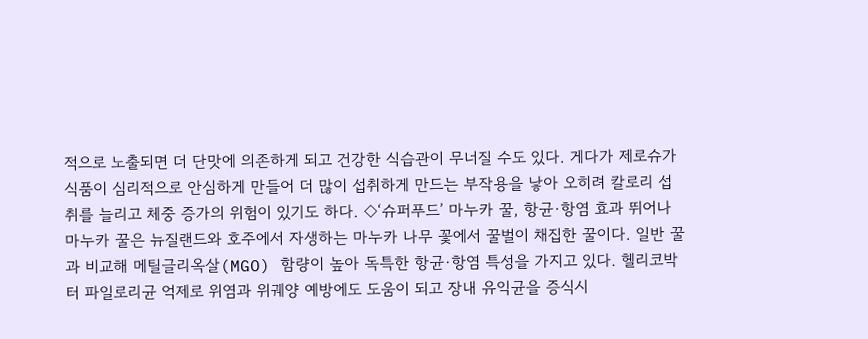적으로 노출되면 더 단맛에 의존하게 되고 건강한 식습관이 무너질 수도 있다. 게다가 제로슈가 식품이 심리적으로 안심하게 만들어 더 많이 섭취하게 만드는 부작용을 낳아 오히려 칼로리 섭취를 늘리고 체중 증가의 위험이 있기도 하다. ◇‘슈퍼푸드’ 마누카 꿀, 항균·항염 효과 뛰어나마누카 꿀은 뉴질랜드와 호주에서 자생하는 마누카 나무 꽃에서 꿀벌이 채집한 꿀이다. 일반 꿀과 비교해 메틸글리옥살(MGO) 함량이 높아 독특한 항균·항염 특성을 가지고 있다. 헬리코박터 파일로리균 억제로 위염과 위궤양 예방에도 도움이 되고 장내 유익균을 증식시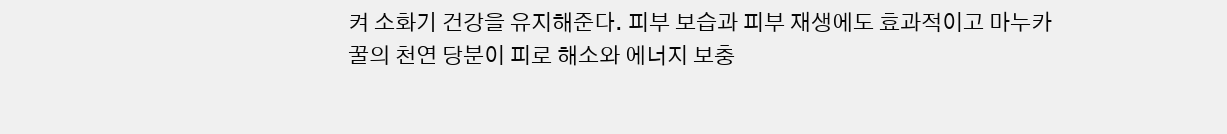켜 소화기 건강을 유지해준다. 피부 보습과 피부 재생에도 효과적이고 마누카 꿀의 천연 당분이 피로 해소와 에너지 보충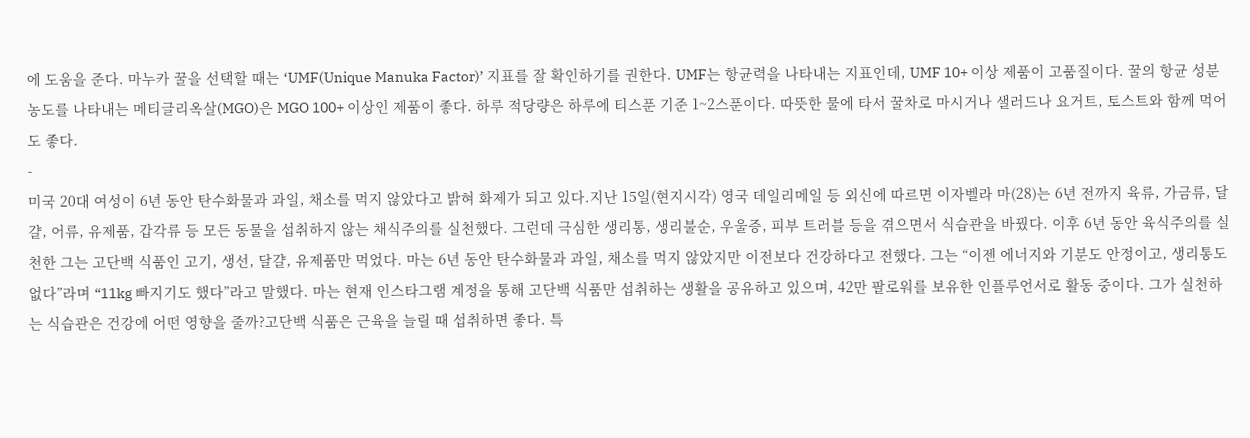에 도움을 준다. 마누카 꿀을 선택할 때는 ‘UMF(Unique Manuka Factor)’ 지표를 잘 확인하기를 권한다. UMF는 항균력을 나타내는 지표인데, UMF 10+ 이상 제품이 고품질이다. 꿀의 항균 성분 농도를 나타내는 메티글리옥살(MGO)은 MGO 100+ 이상인 제품이 좋다. 하루 적당량은 하루에 티스푼 기준 1~2스푼이다. 따뜻한 물에 타서 꿀차로 마시거나 샐러드나 요거트, 토스트와 함께 먹어도 좋다.
-
미국 20대 여성이 6년 동안 탄수화물과 과일, 채소를 먹지 않았다고 밝혀 화제가 되고 있다.지난 15일(현지시각) 영국 데일리메일 등 외신에 따르면 이자벨라 마(28)는 6년 전까지 육류, 가금류, 달걀, 어류, 유제품, 갑각류 등 모든 동물을 섭취하지 않는 채식주의를 실천했다. 그런데 극심한 생리통, 생리불순, 우울증, 피부 트러블 등을 겪으면서 식습관을 바꿨다. 이후 6년 동안 육식주의를 실천한 그는 고단백 식품인 고기, 생선, 달걀, 유제품만 먹었다. 마는 6년 동안 탄수화물과 과일, 채소를 먹지 않았지만 이전보다 건강하다고 전했다. 그는 “이젠 에너지와 기분도 안정이고, 생리통도 없다”라며 “11kg 빠지기도 했다”라고 말했다. 마는 현재 인스타그램 계정을 통해 고단백 식품만 섭취하는 생활을 공유하고 있으며, 42만 팔로워를 보유한 인플루언서로 활동 중이다. 그가 실천하는 식습관은 건강에 어떤 영향을 줄까?고단백 식품은 근육을 늘릴 때 섭취하면 좋다. 특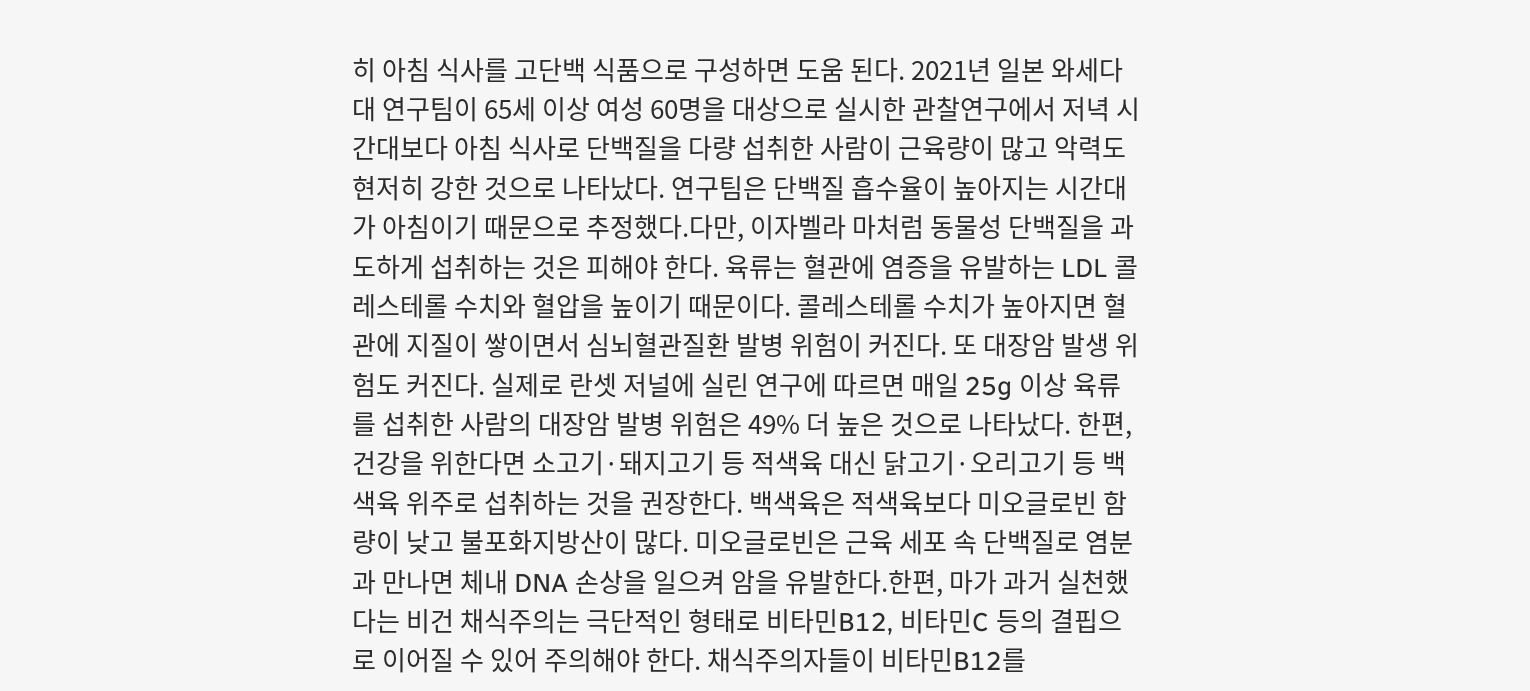히 아침 식사를 고단백 식품으로 구성하면 도움 된다. 2021년 일본 와세다대 연구팀이 65세 이상 여성 60명을 대상으로 실시한 관찰연구에서 저녁 시간대보다 아침 식사로 단백질을 다량 섭취한 사람이 근육량이 많고 악력도 현저히 강한 것으로 나타났다. 연구팀은 단백질 흡수율이 높아지는 시간대가 아침이기 때문으로 추정했다.다만, 이자벨라 마처럼 동물성 단백질을 과도하게 섭취하는 것은 피해야 한다. 육류는 혈관에 염증을 유발하는 LDL 콜레스테롤 수치와 혈압을 높이기 때문이다. 콜레스테롤 수치가 높아지면 혈관에 지질이 쌓이면서 심뇌혈관질환 발병 위험이 커진다. 또 대장암 발생 위험도 커진다. 실제로 란셋 저널에 실린 연구에 따르면 매일 25g 이상 육류를 섭취한 사람의 대장암 발병 위험은 49% 더 높은 것으로 나타났다. 한편, 건강을 위한다면 소고기·돼지고기 등 적색육 대신 닭고기·오리고기 등 백색육 위주로 섭취하는 것을 권장한다. 백색육은 적색육보다 미오글로빈 함량이 낮고 불포화지방산이 많다. 미오글로빈은 근육 세포 속 단백질로 염분과 만나면 체내 DNA 손상을 일으켜 암을 유발한다.한편, 마가 과거 실천했다는 비건 채식주의는 극단적인 형태로 비타민B12, 비타민C 등의 결핍으로 이어질 수 있어 주의해야 한다. 채식주의자들이 비타민B12를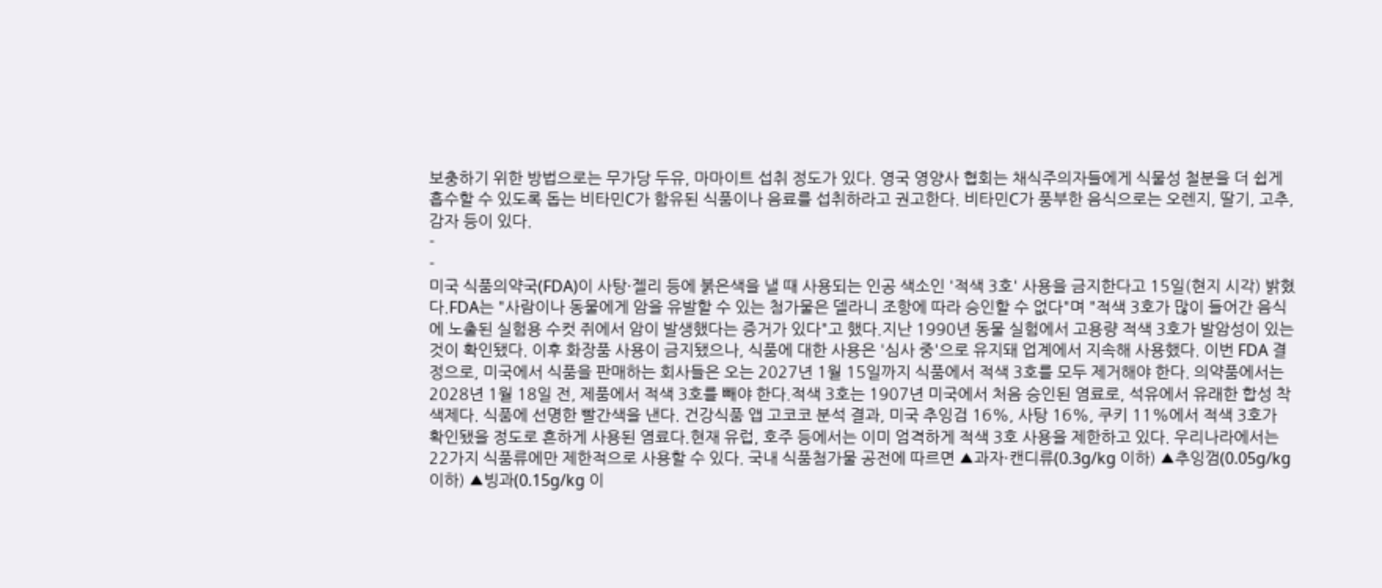보충하기 위한 방법으로는 무가당 두유, 마마이트 섭취 정도가 있다. 영국 영양사 협회는 채식주의자들에게 식물성 철분을 더 쉽게 흡수할 수 있도록 돕는 비타민C가 함유된 식품이나 음료를 섭취하라고 권고한다. 비타민C가 풍부한 음식으로는 오렌지, 딸기, 고추, 감자 등이 있다.
-
-
미국 식품의약국(FDA)이 사탕·젤리 등에 붉은색을 낼 때 사용되는 인공 색소인 '적색 3호' 사용을 금지한다고 15일(현지 시각) 밝혔다.FDA는 "사람이나 동물에게 암을 유발할 수 있는 첨가물은 델라니 조항에 따라 승인할 수 없다"며 "적색 3호가 많이 들어간 음식에 노출된 실험용 수컷 쥐에서 암이 발생했다는 증거가 있다"고 했다.지난 1990년 동물 실험에서 고용량 적색 3호가 발암성이 있는 것이 확인됐다. 이후 화장품 사용이 금지됐으나, 식품에 대한 사용은 '심사 중'으로 유지돼 업계에서 지속해 사용했다. 이번 FDA 결정으로, 미국에서 식품을 판매하는 회사들은 오는 2027년 1월 15일까지 식품에서 적색 3호를 모두 제거해야 한다. 의약품에서는 2028년 1월 18일 전, 제품에서 적색 3호를 빼야 한다.적색 3호는 1907년 미국에서 처음 승인된 염료로, 석유에서 유래한 합성 착색제다. 식품에 선명한 빨간색을 낸다. 건강식품 앱 고코코 분석 결과, 미국 추잉검 16%, 사탕 16%, 쿠키 11%에서 적색 3호가 확인됐을 정도로 흔하게 사용된 염료다.현재 유럽, 호주 등에서는 이미 엄격하게 적색 3호 사용을 제한하고 있다. 우리나라에서는 22가지 식품류에만 제한적으로 사용할 수 있다. 국내 식품첨가물 공전에 따르면 ▲과자·캔디류(0.3g/kg 이하) ▲추잉껌(0.05g/kg 이하) ▲빙과(0.15g/kg 이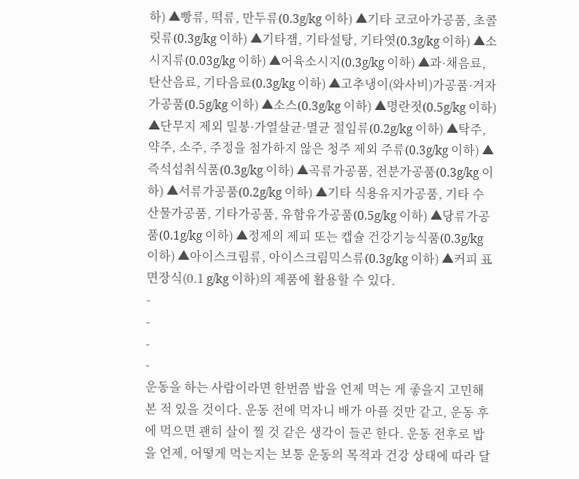하) ▲빵류, 떡류, 만두류(0.3g/kg 이하) ▲기타 코코아가공품, 초콜릿류(0.3g/kg 이하) ▲기타잼, 기타설탕, 기타엿(0.3g/kg 이하) ▲소시지류(0.03g/kg 이하) ▲어육소시지(0.3g/kg 이하) ▲과·채음료, 탄산음료, 기타음료(0.3g/kg 이하) ▲고추냉이(와사비)가공품·겨자가공품(0.5g/kg 이하) ▲소스(0.3g/kg 이하) ▲명란젓(0.5g/kg 이하) ▲단무지 제외 밀봉·가열살균·멸균 절임류(0.2g/kg 이하) ▲탁주, 약주, 소주, 주정을 첨가하지 않은 청주 제외 주류(0.3g/kg 이하) ▲즉석섭취식품(0.3g/kg 이하) ▲곡류가공품, 전분가공품(0.3g/kg 이하) ▲서류가공품(0.2g/kg 이하) ▲기타 식용유지가공품, 기타 수산물가공품, 기타가공품, 유함유가공품(0.5g/kg 이하) ▲당류가공품(0.1g/kg 이하) ▲정제의 제피 또는 캡슐 건강기능식품(0.3g/kg 이하) ▲아이스크림류, 아이스크림믹스류(0.3g/kg 이하) ▲커피 표면장식(0.1 g/kg 이하)의 제품에 활용할 수 있다.
-
-
-
-
운동을 하는 사람이라면 한번쯤 밥을 언제 먹는 게 좋을지 고민해본 적 있을 것이다. 운동 전에 먹자니 배가 아플 것만 같고, 운동 후에 먹으면 괜히 살이 찔 것 같은 생각이 들곤 한다. 운동 전후로 밥을 언제, 어떻게 먹는지는 보통 운동의 목적과 건강 상태에 따라 달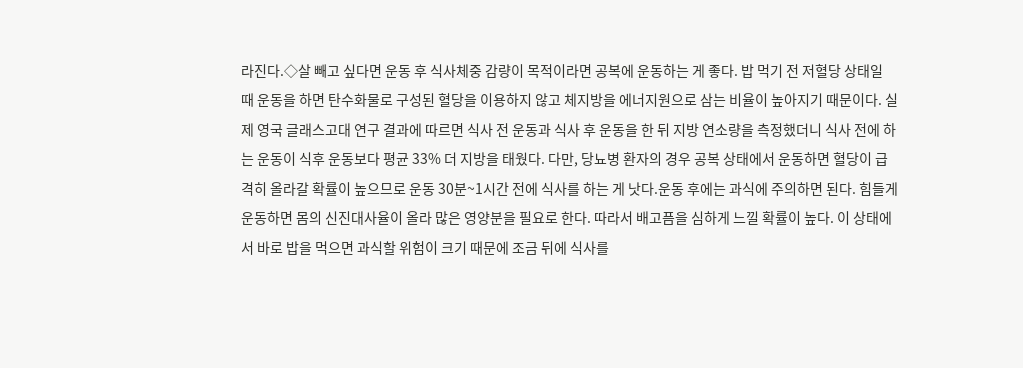라진다.◇살 빼고 싶다면 운동 후 식사체중 감량이 목적이라면 공복에 운동하는 게 좋다. 밥 먹기 전 저혈당 상태일 때 운동을 하면 탄수화물로 구성된 혈당을 이용하지 않고 체지방을 에너지원으로 삼는 비율이 높아지기 때문이다. 실제 영국 글래스고대 연구 결과에 따르면 식사 전 운동과 식사 후 운동을 한 뒤 지방 연소량을 측정했더니 식사 전에 하는 운동이 식후 운동보다 평균 33% 더 지방을 태웠다. 다만, 당뇨병 환자의 경우 공복 상태에서 운동하면 혈당이 급격히 올라갈 확률이 높으므로 운동 30분~1시간 전에 식사를 하는 게 낫다.운동 후에는 과식에 주의하면 된다. 힘들게 운동하면 몸의 신진대사율이 올라 많은 영양분을 필요로 한다. 따라서 배고픔을 심하게 느낄 확률이 높다. 이 상태에서 바로 밥을 먹으면 과식할 위험이 크기 때문에 조금 뒤에 식사를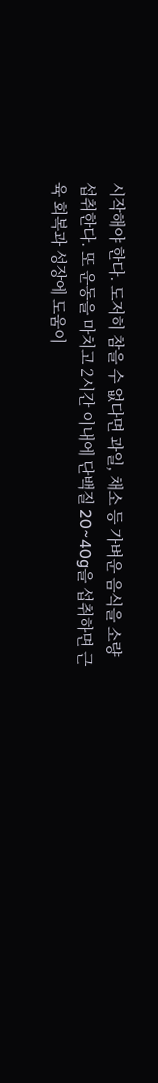시작해야 한다. 도저히 참을 수 없다면 과일, 채소 등 가벼운 음식을 소량 섭취한다. 또 운동을 마치고 2시간 이내에 단백질 20~40g을 섭취하면 근육 회복과 성장에 도움이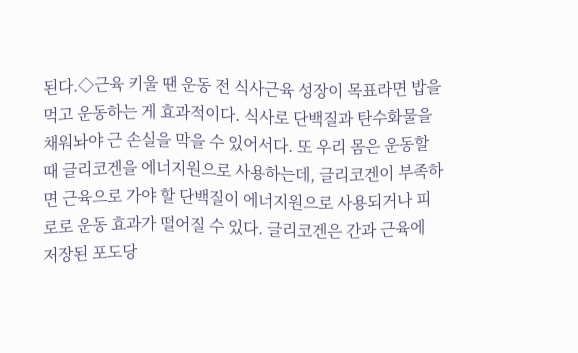된다.◇근육 키울 땐 운동 전 식사근육 성장이 목표라면 밥을 먹고 운동하는 게 효과적이다. 식사로 단백질과 탄수화물을 채워놔야 근 손실을 막을 수 있어서다. 또 우리 몸은 운동할 때 글리코겐을 에너지원으로 사용하는데, 글리코겐이 부족하면 근육으로 가야 할 단백질이 에너지원으로 사용되거나 피로로 운동 효과가 떨어질 수 있다. 글리코겐은 간과 근육에 저장된 포도당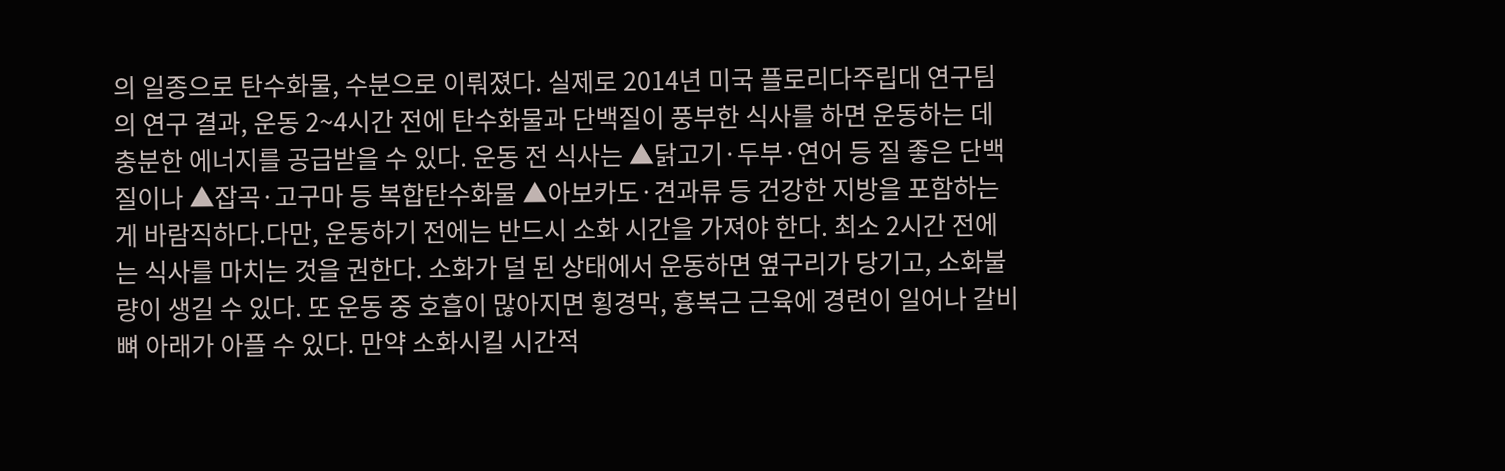의 일종으로 탄수화물, 수분으로 이뤄졌다. 실제로 2014년 미국 플로리다주립대 연구팀의 연구 결과, 운동 2~4시간 전에 탄수화물과 단백질이 풍부한 식사를 하면 운동하는 데 충분한 에너지를 공급받을 수 있다. 운동 전 식사는 ▲닭고기·두부·연어 등 질 좋은 단백질이나 ▲잡곡·고구마 등 복합탄수화물 ▲아보카도·견과류 등 건강한 지방을 포함하는 게 바람직하다.다만, 운동하기 전에는 반드시 소화 시간을 가져야 한다. 최소 2시간 전에는 식사를 마치는 것을 권한다. 소화가 덜 된 상태에서 운동하면 옆구리가 당기고, 소화불량이 생길 수 있다. 또 운동 중 호흡이 많아지면 횡경막, 흉복근 근육에 경련이 일어나 갈비뼈 아래가 아플 수 있다. 만약 소화시킬 시간적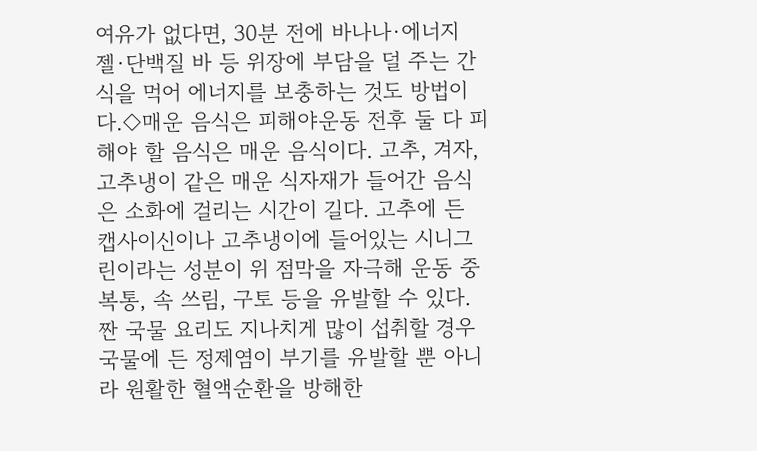여유가 없다면, 30분 전에 바나나·에너지 젤·단백질 바 등 위장에 부담을 덜 주는 간식을 먹어 에너지를 보충하는 것도 방법이다.◇매운 음식은 피해야운동 전후 둘 다 피해야 할 음식은 매운 음식이다. 고추, 겨자, 고추냉이 같은 매운 식자재가 들어간 음식은 소화에 걸리는 시간이 길다. 고추에 든 캡사이신이나 고추냉이에 들어있는 시니그린이라는 성분이 위 점막을 자극해 운동 중 복통, 속 쓰림, 구토 등을 유발할 수 있다. 짠 국물 요리도 지나치게 많이 섭취할 경우 국물에 든 정제염이 부기를 유발할 뿐 아니라 원활한 혈액순환을 방해한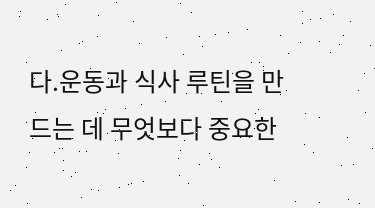다.운동과 식사 루틴을 만드는 데 무엇보다 중요한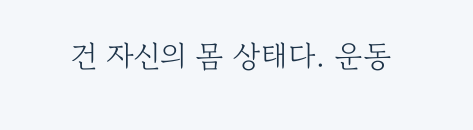건 자신의 몸 상태다. 운동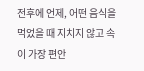전후에 언제, 어떤 음식을 먹었을 때 지치지 않고 속이 가장 편안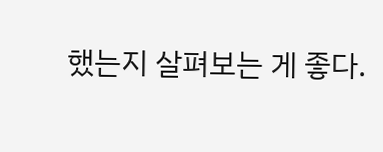했는지 살펴보는 게 좋다.